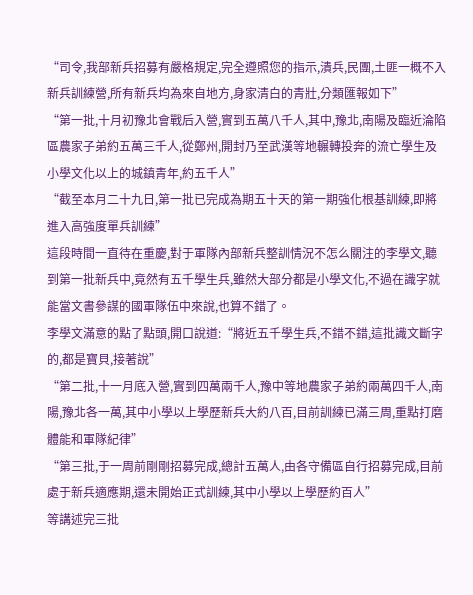“司令,我部新兵招募有嚴格規定,完全遵照您的指示,潰兵,民團,土匪一概不入新兵訓練營,所有新兵均為來自地方,身家清白的青壯,分類匯報如下”
“第一批,十月初豫北會戰后入營,實到五萬八千人,其中,豫北,南陽及臨近淪陷區農家子弟約五萬三千人,從鄭州,開封乃至武漢等地輾轉投奔的流亡學生及小學文化以上的城鎮青年,約五千人”
“截至本月二十九日,第一批已完成為期五十天的第一期強化根基訓練,即將進入高強度單兵訓練”
這段時間一直待在重慶,對于軍隊內部新兵整訓情況不怎么關注的李學文,聽到第一批新兵中,竟然有五千學生兵,雖然大部分都是小學文化,不過在識字就能當文書參謀的國軍隊伍中來說,也算不錯了。
李學文滿意的點了點頭,開口說道:“將近五千學生兵,不錯不錯,這批識文斷字的,都是寶貝,接著說”
“第二批,十一月底入營,實到四萬兩千人,豫中等地農家子弟約兩萬四千人,南陽,豫北各一萬,其中小學以上學歷新兵大約八百,目前訓練已滿三周,重點打磨體能和軍隊紀律”
“第三批,于一周前剛剛招募完成,總計五萬人,由各守備區自行招募完成,目前處于新兵適應期,還未開始正式訓練,其中小學以上學歷約百人”
等講述完三批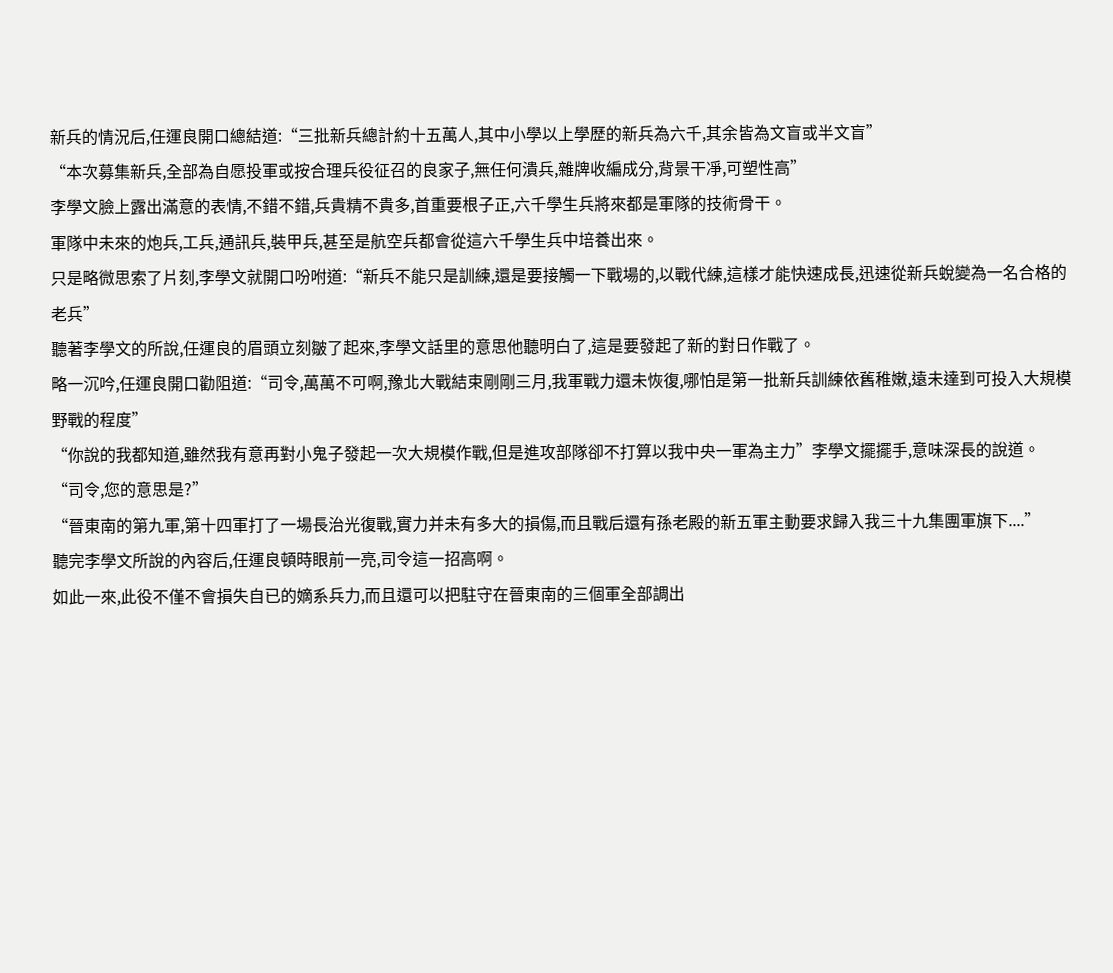新兵的情況后,任運良開口總結道:“三批新兵總計約十五萬人,其中小學以上學歷的新兵為六千,其余皆為文盲或半文盲”
“本次募集新兵,全部為自愿投軍或按合理兵役征召的良家子,無任何潰兵,雜牌收編成分,背景干凈,可塑性高”
李學文臉上露出滿意的表情,不錯不錯,兵貴精不貴多,首重要根子正,六千學生兵將來都是軍隊的技術骨干。
軍隊中未來的炮兵,工兵,通訊兵,裝甲兵,甚至是航空兵都會從這六千學生兵中培養出來。
只是略微思索了片刻,李學文就開口吩咐道:“新兵不能只是訓練,還是要接觸一下戰場的,以戰代練,這樣才能快速成長,迅速從新兵蛻變為一名合格的老兵”
聽著李學文的所說,任運良的眉頭立刻皺了起來,李學文話里的意思他聽明白了,這是要發起了新的對日作戰了。
略一沉吟,任運良開口勸阻道:“司令,萬萬不可啊,豫北大戰結束剛剛三月,我軍戰力還未恢復,哪怕是第一批新兵訓練依舊稚嫩,遠未達到可投入大規模野戰的程度”
“你說的我都知道,雖然我有意再對小鬼子發起一次大規模作戰,但是進攻部隊卻不打算以我中央一軍為主力”李學文擺擺手,意味深長的說道。
“司令,您的意思是?”
“晉東南的第九軍,第十四軍打了一場長治光復戰,實力并未有多大的損傷,而且戰后還有孫老殿的新五軍主動要求歸入我三十九集團軍旗下....”
聽完李學文所說的內容后,任運良頓時眼前一亮,司令這一招高啊。
如此一來,此役不僅不會損失自已的嫡系兵力,而且還可以把駐守在晉東南的三個軍全部調出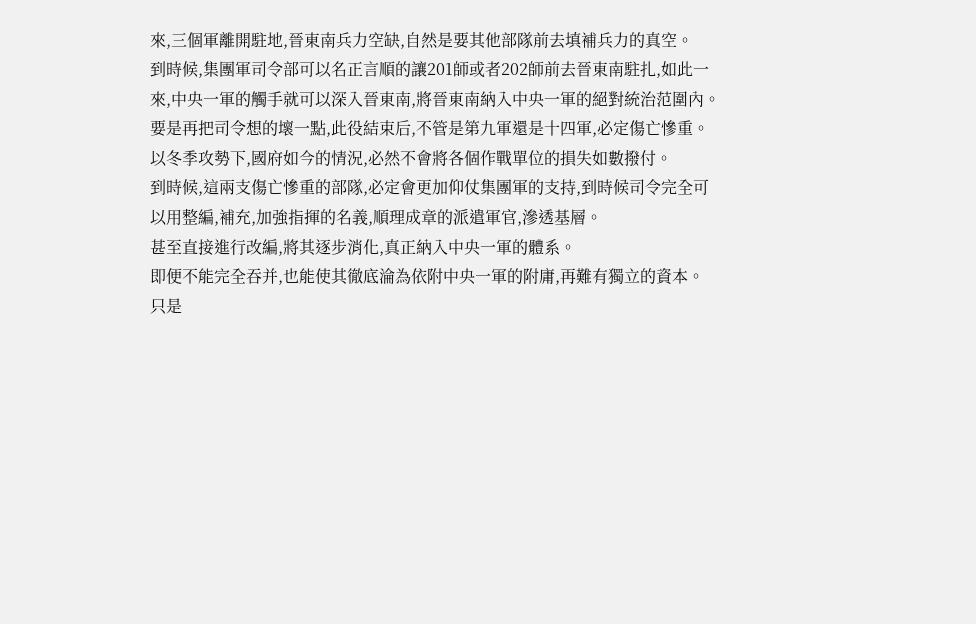來,三個軍離開駐地,晉東南兵力空缺,自然是要其他部隊前去填補兵力的真空。
到時候,集團軍司令部可以名正言順的讓201師或者202師前去晉東南駐扎,如此一來,中央一軍的觸手就可以深入晉東南,將晉東南納入中央一軍的絕對統治范圍內。
要是再把司令想的壞一點,此役結束后,不管是第九軍還是十四軍,必定傷亡慘重。
以冬季攻勢下,國府如今的情況,必然不會將各個作戰單位的損失如數撥付。
到時候,這兩支傷亡慘重的部隊,必定會更加仰仗集團軍的支持,到時候司令完全可以用整編,補充,加強指揮的名義,順理成章的派遣軍官,滲透基層。
甚至直接進行改編,將其逐步消化,真正納入中央一軍的體系。
即便不能完全吞并,也能使其徹底淪為依附中央一軍的附庸,再難有獨立的資本。
只是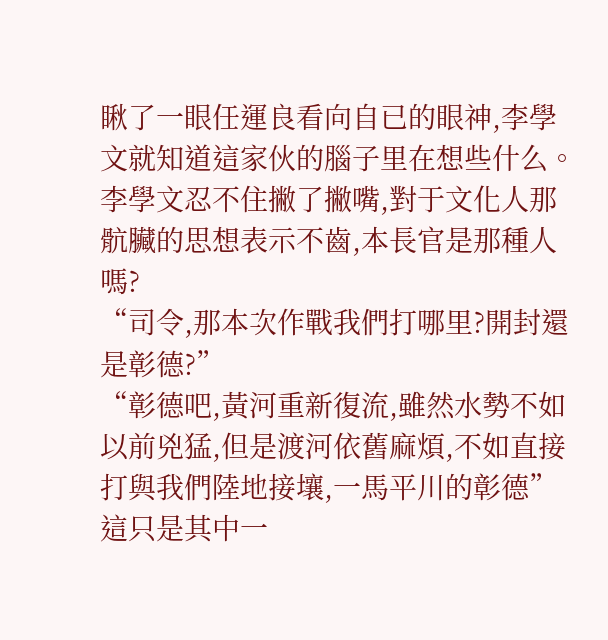瞅了一眼任運良看向自已的眼神,李學文就知道這家伙的腦子里在想些什么。
李學文忍不住撇了撇嘴,對于文化人那骯臟的思想表示不齒,本長官是那種人嗎?
“司令,那本次作戰我們打哪里?開封還是彰德?”
“彰德吧,黃河重新復流,雖然水勢不如以前兇猛,但是渡河依舊麻煩,不如直接打與我們陸地接壤,一馬平川的彰德”
這只是其中一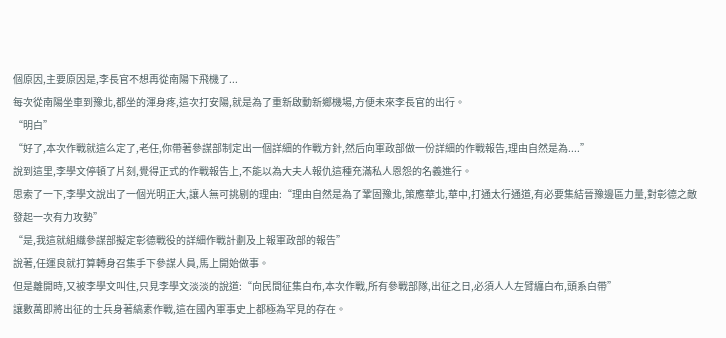個原因,主要原因是,李長官不想再從南陽下飛機了...
每次從南陽坐車到豫北,都坐的渾身疼,這次打安陽,就是為了重新啟動新鄉機場,方便未來李長官的出行。
“明白”
“好了,本次作戰就這么定了,老任,你帶著參謀部制定出一個詳細的作戰方針,然后向軍政部做一份詳細的作戰報告,理由自然是為....”
說到這里,李學文停頓了片刻,覺得正式的作戰報告上,不能以為大夫人報仇這種充滿私人恩怨的名義進行。
思索了一下,李學文說出了一個光明正大,讓人無可挑剔的理由:“理由自然是為了鞏固豫北,策應華北,華中,打通太行通道,有必要集結晉豫邊區力量,對彰德之敵發起一次有力攻勢”
“是,我這就組織參謀部擬定彰德戰役的詳細作戰計劃及上報軍政部的報告”
說著,任運良就打算轉身召集手下參謀人員,馬上開始做事。
但是離開時,又被李學文叫住,只見李學文淡淡的說道:“向民間征集白布,本次作戰,所有參戰部隊,出征之日,必須人人左臂纏白布,頭系白帶”
讓數萬即將出征的士兵身著縞素作戰,這在國內軍事史上都極為罕見的存在。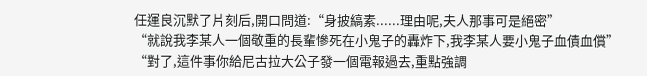任運良沉默了片刻后,開口問道:“身披縞素......理由呢,夫人那事可是絕密”
“就說我李某人一個敬重的長輩慘死在小鬼子的轟炸下,我李某人要小鬼子血債血償”
“對了,這件事你給尼古拉大公子發一個電報過去,重點強調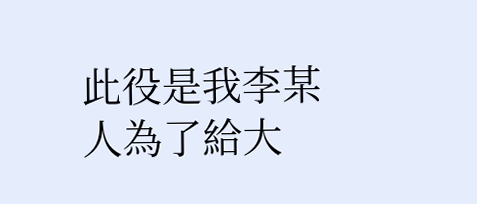此役是我李某人為了給大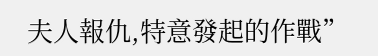夫人報仇,特意發起的作戰”